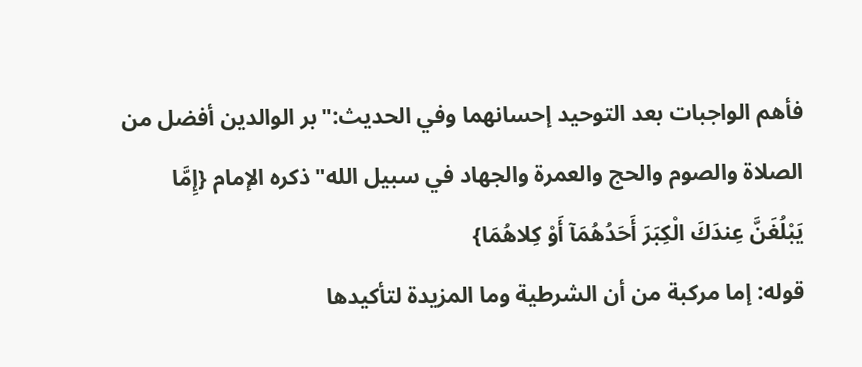فأهم الواجبات بعد التوحيد إحسانهما وفي الحديث:"بر الوالدين أفضل من الصلاة والصوم والحج والعمرة والجهاد في سبيل الله"ذكره الإمام {إِمَّا يَبْلُغَنَّ عِندَكَ الْكِبَرَ أَحَدُهُمَآ أَوْ كِلاهُمَا}
قوله: إما مركبة من أن الشرطية وما المزيدة لتأكيدها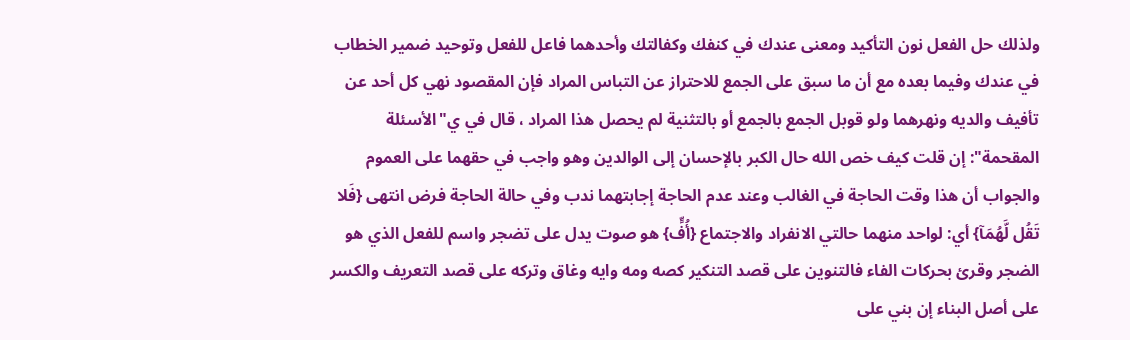ولذلك حل الفعل نون التأكيد ومعنى عندك في كنفك وكفالتك وأحدهما فاعل للفعل وتوحيد ضمير الخطاب في عندك وفيما بعده مع أن ما سبق على الجمع للاحتراز عن التباس المراد فإن المقصود نهي كل أحد عن تأفيف والديه ونهرهما ولو قوبل الجمع بالجمع أو بالتثنية لم يحصل هذا المراد ، قال في ي"الأسئلة المقحمة": إن قلت كيف خص الله حال الكبر بالإحسان إلى الوالدين وهو واجب في حقهما على العموم والجواب أن هذا وقت الحاجة في الغالب وعند عدم الحاجة إجابتهما ندب وفي حالة الحاجة فرض انتهى {فَلا تَقُل لَّهُمَآ} أي: لواحد منهما حالتي الانفراد والاجتماع {أُفٍّ} هو صوت يدل على تضجر واسم للفعل الذي هو الضجر وقرئ بحركات الفاء فالتنوين على قصد التنكير كصه ومه وايه وغاق وتركه على قصد التعريف والكسر على أصل البناء إن بني على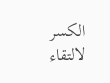الكسر لالتقاء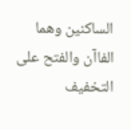الساكنين وهما الفاآن والفتح على التخفيف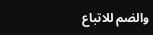والضم للاتباع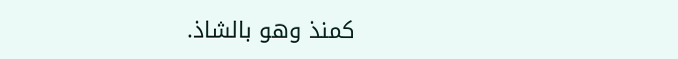كمنذ وهو بالشاذ.